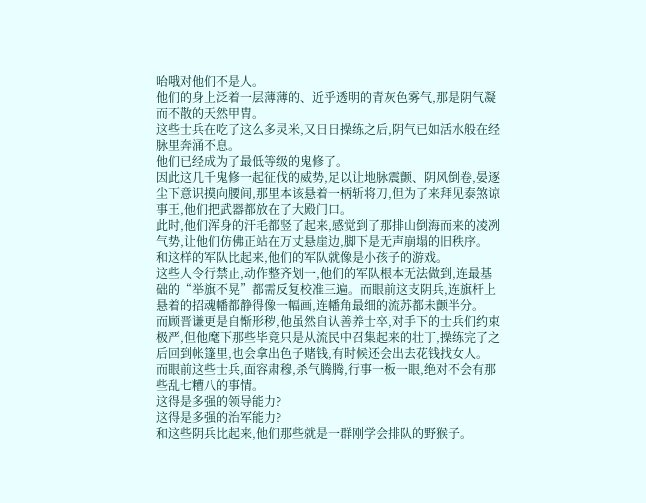咍哦对他们不是人。
他们的身上泛着一层薄薄的、近乎透明的青灰色雾气,那是阴气凝而不散的天然甲胄。
这些士兵在吃了这么多灵米,又日日操练之后,阴气已如活水般在经脉里奔涌不息。
他们已经成为了最低等级的鬼修了。
因此这几千鬼修一起征伐的威势,足以让地脉震颤、阴风倒卷,晏逐尘下意识摸向腰间,那里本该悬着一柄斩将刀,但为了来拜见泰煞谅事王,他们把武器都放在了大殿门口。
此时,他们浑身的汗毛都竖了起来,感觉到了那排山倒海而来的凌冽气势,让他们仿佛正站在万丈悬崖边,脚下是无声崩塌的旧秩序。
和这样的军队比起来,他们的军队就像是小孩子的游戏。
这些人令行禁止,动作整齐划一,他们的军队根本无法做到,连最基础的“举旗不晃”都需反复校准三遍。而眼前这支阴兵,连旗杆上悬着的招魂幡都静得像一幅画,连幡角最细的流苏都未颤半分。
而顾晋谦更是自惭形秽,他虽然自认善养士卒,对手下的士兵们约束极严,但他麾下那些毕竟只是从流民中召集起来的壮丁,操练完了之后回到帐篷里,也会拿出色子赌钱,有时候还会出去花钱找女人。
而眼前这些士兵,面容肃穆,杀气腾腾,行事一板一眼,绝对不会有那些乱七糟八的事情。
这得是多强的领导能力?
这得是多强的治军能力?
和这些阴兵比起来,他们那些就是一群刚学会排队的野猴子。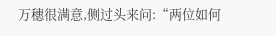万穗很满意,侧过头来问:“两位如何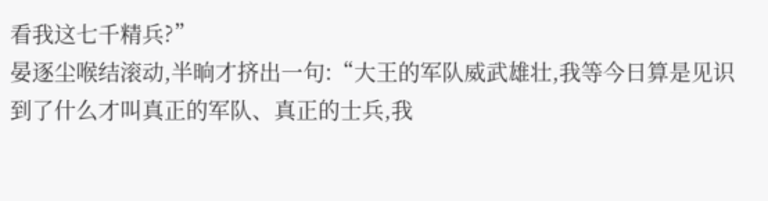看我这七千精兵?”
晏逐尘喉结滚动,半晌才挤出一句:“大王的军队威武雄壮,我等今日算是见识到了什么才叫真正的军队、真正的士兵,我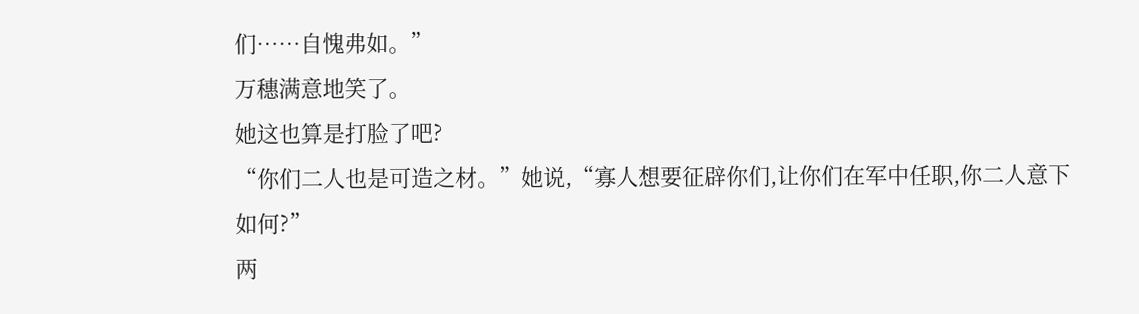们……自愧弗如。”
万穗满意地笑了。
她这也算是打脸了吧?
“你们二人也是可造之材。”她说,“寡人想要征辟你们,让你们在军中任职,你二人意下如何?”
两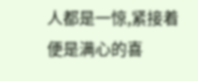人都是一惊,紧接着便是满心的喜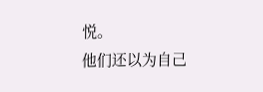悦。
他们还以为自己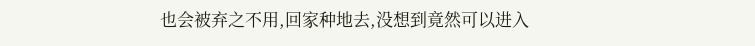也会被弃之不用,回家种地去,没想到竟然可以进入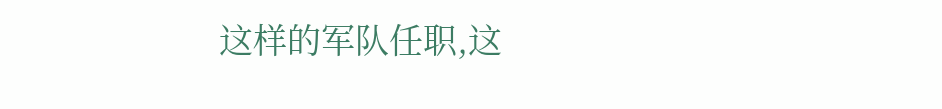这样的军队任职,这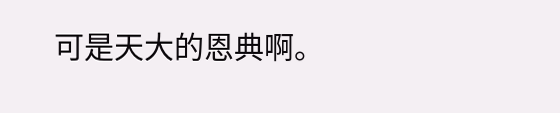可是天大的恩典啊。